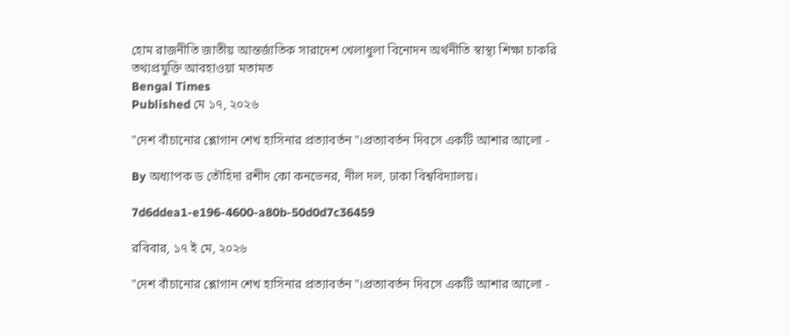হোম রাজনীতি জাতীয় আন্তর্জাতিক সারাদেশ খেলাধুলা বিনোদন অর্থনীতি স্বাস্থ্য শিক্ষা চাকরি তথ্যপ্রযুক্তি আবহাওয়া মতামত
Bengal Times
Published মে ১৭, ২০২৬

"দেশ বাঁচানোর শ্লোগান শেখ হাসিনার প্রত্যাবর্তন"।প্রত্যাবর্তন দিবসে একটি আশার আলো -

By অধ্যাপক ড তৌহিদা রশীদ কো কনভেনর, নীল দল, ঢাকা বিশ্ববিদ্যালয়।

7d6ddea1-e196-4600-a80b-50d0d7c36459

রবিবার, ১৭ ই মে, ২০২৬

"দেশ বাঁচানোর শ্লোগান শেখ হাসিনার প্রত্যাবর্তন"।প্রত্যাবর্তন দিবসে একটি আশার আলো -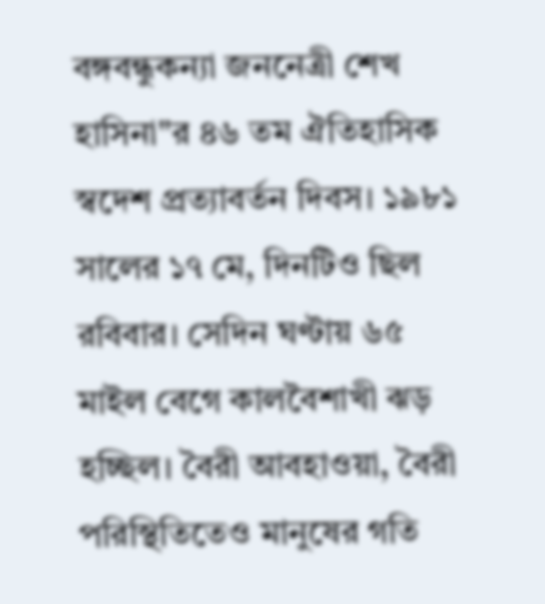বঙ্গবন্ধুকন্যা জননেত্রী শেখ হাসিনা"র ৪৬ তম ঐতিহাসিক স্বদেশ প্রত্যাবর্তন দিবস। ১৯৮১ সালের ১৭ মে, দিনটিও ছিল রবিবার। সেদিন ঘণ্টায় ৬৫ মাইল বেগে কালবৈশাখী ঝড় হচ্ছিল। বৈরী আবহাওয়া, বৈরী পরিস্থিতিতেও মানুষের গতি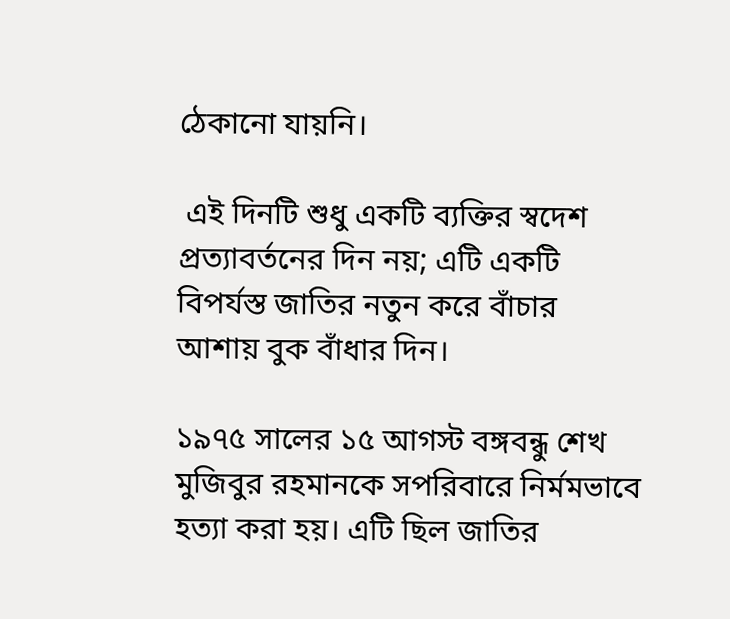ঠেকানো যায়নি।

 এই দিনটি শুধু একটি ব্যক্তির স্বদেশ প্রত্যাবর্তনের দিন নয়; এটি একটি বিপর্যস্ত জাতির নতুন করে বাঁচার আশায় বুক বাঁধার দিন।

১৯৭৫ সালের ১৫ আগস্ট বঙ্গবন্ধু শেখ মুজিবুর রহমানকে সপরিবারে নির্মমভাবে হত্যা করা হয়। এটি ছিল জাতির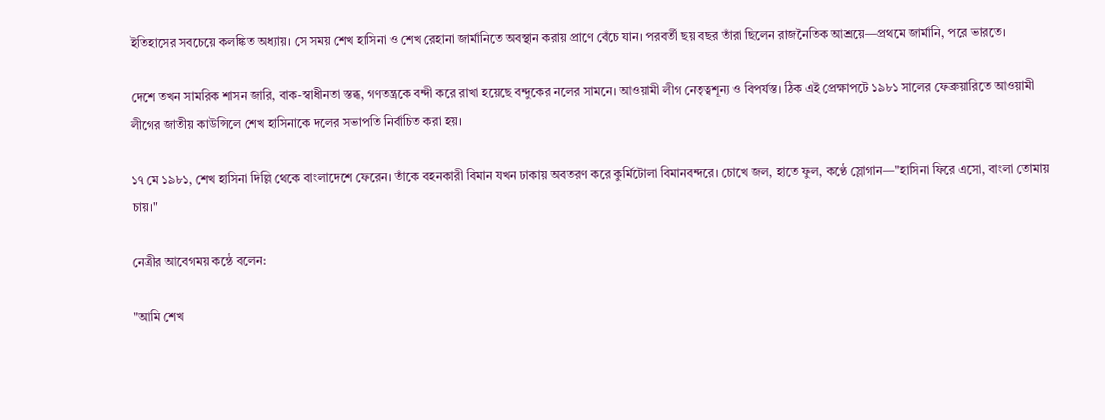ইতিহাসের সবচেয়ে কলঙ্কিত অধ্যায়। সে সময় শেখ হাসিনা ও শেখ রেহানা জার্মানিতে অবস্থান করায় প্রাণে বেঁচে যান। পরবর্তী ছয় বছর তাঁরা ছিলেন রাজনৈতিক আশ্রয়ে—প্রথমে জার্মানি, পরে ভারতে।

দেশে তখন সামরিক শাসন জারি, বাক-স্বাধীনতা স্তব্ধ, গণতন্ত্রকে বন্দী করে রাখা হয়েছে বন্দুকের নলের সামনে। আওয়ামী লীগ নেতৃত্বশূন্য ও বিপর্যস্ত। ঠিক এই প্রেক্ষাপটে ১৯৮১ সালের ফেব্রুয়ারিতে আওয়ামী লীগের জাতীয় কাউন্সিলে শেখ হাসিনাকে দলের সভাপতি নির্বাচিত করা হয়।

১৭ মে ১৯৮১, শেখ হাসিনা দিল্লি থেকে বাংলাদেশে ফেরেন। তাঁকে বহনকারী বিমান যখন ঢাকায় অবতরণ করে কুর্মিটোলা বিমানবন্দরে। চোখে জল, হাতে ফুল, কণ্ঠে স্লোগান—"হাসিনা ফিরে এসো, বাংলা তোমায় চায়।"

নেত্রীর আবেগময় কন্ঠে বলেন:

"আমি শেখ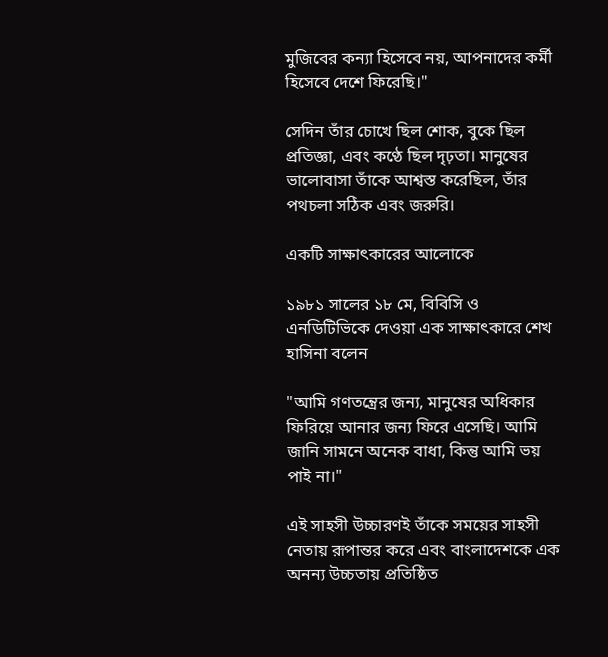মুজিবের কন্যা হিসেবে নয়, আপনাদের কর্মী হিসেবে দেশে ফিরেছি।"

সেদিন তাঁর চোখে ছিল শোক, বুকে ছিল প্রতিজ্ঞা, এবং কণ্ঠে ছিল দৃঢ়তা। মানুষের ভালোবাসা তাঁকে আশ্বস্ত করেছিল, তাঁর পথচলা সঠিক এবং জরুরি।

একটি সাক্ষাৎকারের আলোকে

১৯৮১ সালের ১৮ মে, বিবিসি ও এনডিটিভিকে দেওয়া এক সাক্ষাৎকারে শেখ হাসিনা বলেন

"আমি গণতন্ত্রের জন্য, মানুষের অধিকার ফিরিয়ে আনার জন্য ফিরে এসেছি। আমি জানি সামনে অনেক বাধা, কিন্তু আমি ভয় পাই না।"

এই সাহসী উচ্চারণই তাঁকে সময়ের সাহসী নেতায় রূপান্তর করে এবং বাংলাদেশকে এক অনন্য উচ্চতায় প্রতিষ্ঠিত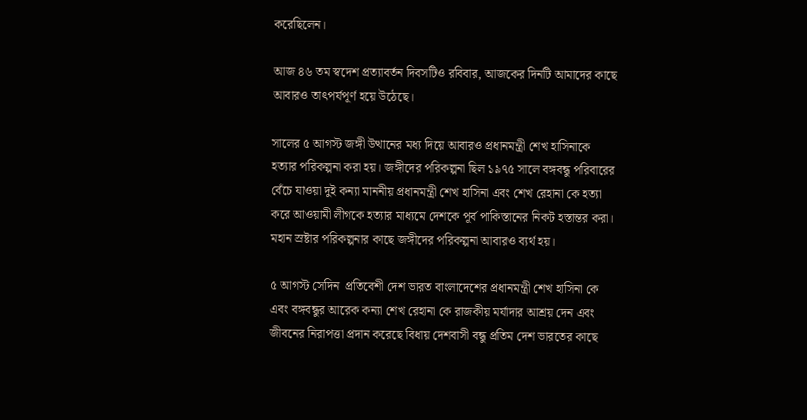করেছিলেন।

আজ ৪৬ তম স্বদেশ প্রত্যাবর্তন দিবসটিও রবিবার, আজকের দিনটি আমাদের কাছে আবারও তাৎপর্যপূর্ণ হয়ে উঠেছে।

সালের ৫ আগস্ট জঙ্গী উত্থানের মধ্য দিয়ে আবারও প্রধানমন্ত্রী শেখ হাসিনাকে হত্যার পরিকল্পনা করা হয়। জঙ্গীদের পরিকল্পনা ছিল ১৯৭৫ সালে বঙ্গবন্ধু পরিবারের বেঁচে যাওয়া দুই কন্যা মাননীয় প্রধানমন্ত্রী শেখ হাসিনা এবং শেখ রেহানা কে হত্যা করে আওয়ামী লীগকে হত্যার মাধ্যমে দেশকে পূর্ব পাকিস্তানের নিকট হস্তান্তর করা। মহান স্রষ্টার পরিকল্পনার কাছে জঙ্গীদের পরিকল্পনা আবারও ব্যর্থ হয়।

৫ আগস্ট সেদিন  প্রতিবেশী দেশ ভারত বাংলাদেশের প্রধানমন্ত্রী শেখ হাসিনা কে এবং বঙ্গবন্ধুর আরেক কন্যা শেখ রেহানা কে রাজকীয় মর্যাদার আশ্রয় দেন এবং জীবনের নিরাপত্তা প্রদান করেছে বিধায় দেশবাসী বন্ধু প্রতিম দেশ ভারতের কাছে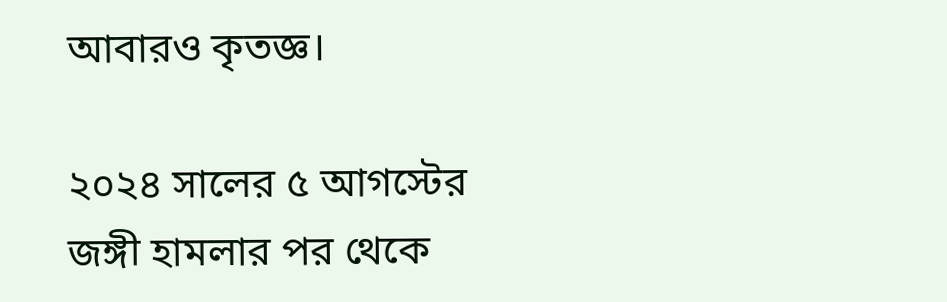আবারও কৃতজ্ঞ।

২০২৪ সালের ৫ আগস্টের জঙ্গী হামলার পর থেকে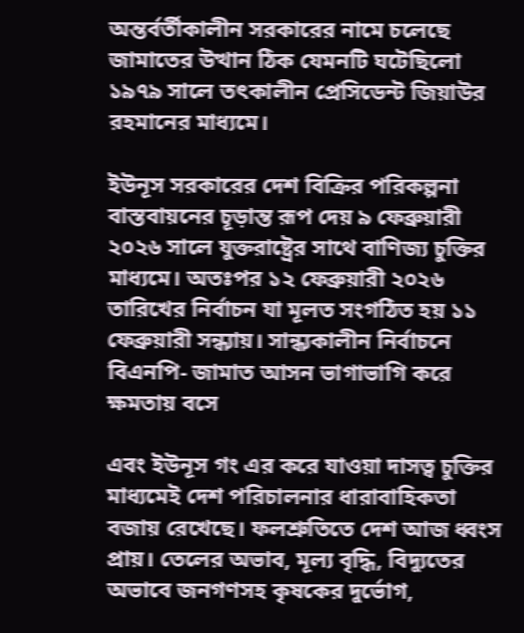অন্তর্বর্তীকালীন সরকারের নামে চলেছে জামাতের উত্থান ঠিক যেমনটি ঘটেছিলো ১৯৭৯ সালে তৎকালীন প্রেসিডেন্ট জিয়াউর রহমানের মাধ্যমে।

ইউনূস সরকারের দেশ বিক্রির পরিকল্পনা বাস্তবায়নের চূড়ান্ত রূপ দেয় ৯ ফেব্রুয়ারী ২০২৬ সালে যুক্তরাষ্ট্রের সাথে বাণিজ্য চুক্তির মাধ্যমে। অতঃপর ১২ ফেব্রুয়ারী ২০২৬ তারিখের নির্বাচন যা মূলত সংগঠিত হয় ১১ ফেব্রুয়ারী সন্ধ্যায়। সান্ধ্যকালীন নির্বাচনে বিএনপি- জামাত আসন ভাগাভাগি করে ক্ষমতায় বসে

এবং ইউনূস গং এর করে যাওয়া দাসত্ব চুক্তির মাধ্যমেই দেশ পরিচালনার ধারাবাহিকতা বজায় রেখেছে। ফলশ্রুতিতে দেশ আজ ধ্বংস প্রায়। তেলের অভাব, মূল্য বৃদ্ধি, বিদ্যুতের অভাবে জনগণসহ কৃষকের দুর্ভোগ,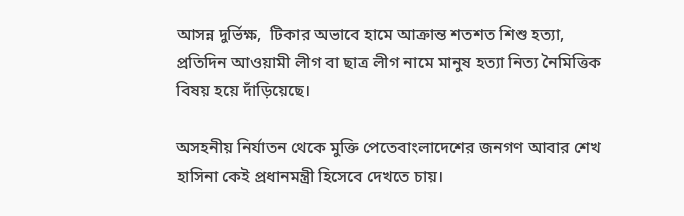আসন্ন দুর্ভিক্ষ,  টিকার অভাবে হামে আক্রান্ত শতশত শিশু হত্যা, প্রতিদিন আওয়ামী লীগ বা ছাত্র লীগ নামে মানুষ হত্যা নিত্য নৈমিত্তিক বিষয় হয়ে দাঁড়িয়েছে।

অসহনীয় নির্যাতন থেকে মুক্তি পেতেবাংলাদেশের জনগণ আবার শেখ হাসিনা কেই প্রধানমন্ত্রী হিসেবে দেখতে চায়।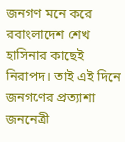জনগণ মনে করে রবাংলাদেশ শেখ হাসিনার কাছেই নিরাপদ। তাই এই দিনে জনগণের প্রত্যাশা জননেত্রী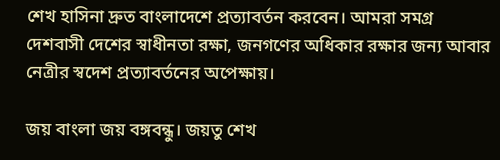শেখ হাসিনা দ্রুত বাংলাদেশে প্রত্যাবর্তন করবেন। আমরা সমগ্র দেশবাসী দেশের স্বাধীনতা রক্ষা, জনগণের অধিকার রক্ষার জন্য আবার নেত্রীর স্বদেশ প্রত্যাবর্তনের অপেক্ষায়।

জয় বাংলা জয় বঙ্গবন্ধু। জয়তু শেখ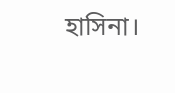হাসিনা।